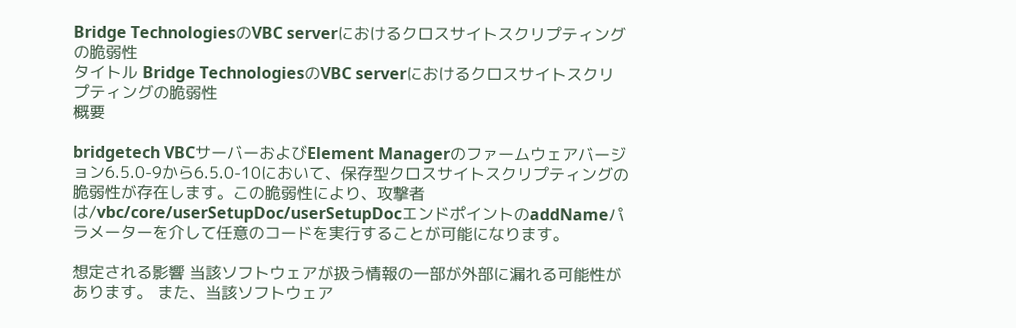Bridge TechnologiesのVBC serverにおけるクロスサイトスクリプティングの脆弱性
タイトル Bridge TechnologiesのVBC serverにおけるクロスサイトスクリプティングの脆弱性
概要

bridgetech VBCサーバーおよびElement Managerのファームウェアバージョン6.5.0-9から6.5.0-10において、保存型クロスサイトスクリプティングの脆弱性が存在します。この脆弱性により、攻撃者は/vbc/core/userSetupDoc/userSetupDocエンドポイントのaddNameパラメーターを介して任意のコードを実行することが可能になります。

想定される影響 当該ソフトウェアが扱う情報の一部が外部に漏れる可能性があります。 また、当該ソフトウェア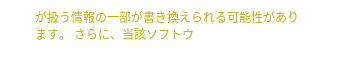が扱う情報の一部が書き換えられる可能性があります。 さらに、当該ソフトウ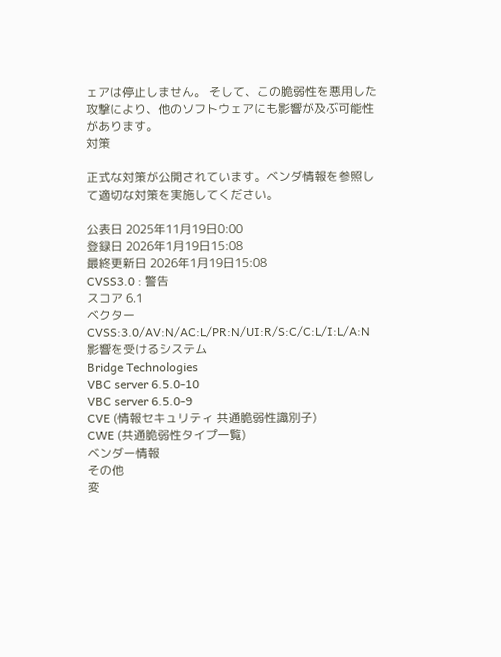ェアは停止しません。 そして、この脆弱性を悪用した攻撃により、他のソフトウェアにも影響が及ぶ可能性があります。
対策

正式な対策が公開されています。ベンダ情報を参照して適切な対策を実施してください。

公表日 2025年11月19日0:00
登録日 2026年1月19日15:08
最終更新日 2026年1月19日15:08
CVSS3.0 : 警告
スコア 6.1
ベクター CVSS:3.0/AV:N/AC:L/PR:N/UI:R/S:C/C:L/I:L/A:N
影響を受けるシステム
Bridge Technologies
VBC server 6.5.0-10
VBC server 6.5.0-9
CVE (情報セキュリティ 共通脆弱性識別子)
CWE (共通脆弱性タイプ一覧)
ベンダー情報
その他
変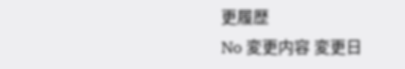更履歴
No 変更内容 変更日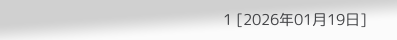1 [2026年01月19日]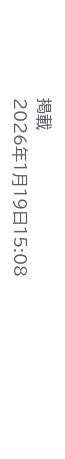掲載
2026年1月19日15:08